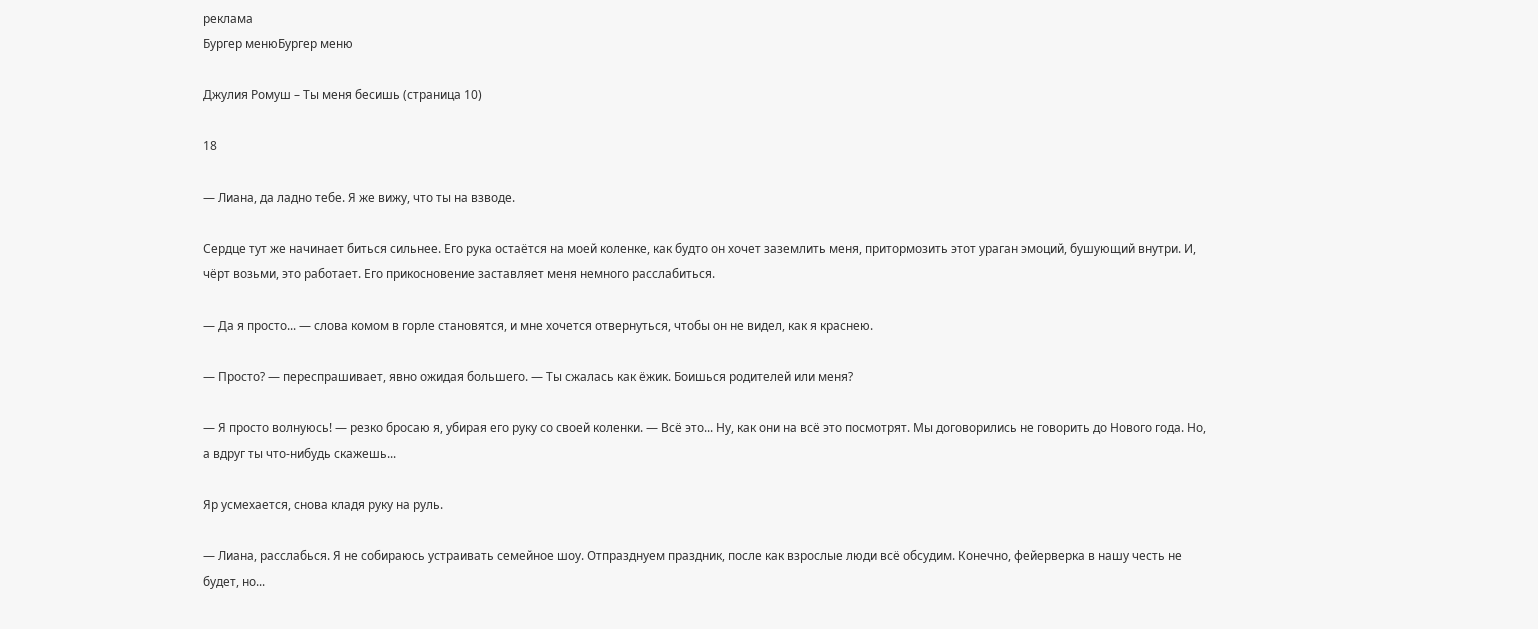реклама
Бургер менюБургер меню

Джулия Ромуш – Ты меня бесишь (страница 10)

18

— Лиана, да ладно тебе. Я же вижу, что ты на взводе.

Сердце тут же начинает биться сильнее. Его рука остаётся на моей коленке, как будто он хочет заземлить меня, притормозить этот ураган эмоций, бушующий внутри. И, чёрт возьми, это работает. Его прикосновение заставляет меня немного расслабиться.

— Да я просто... — слова комом в горле становятся, и мне хочется отвернуться, чтобы он не видел, как я краснею.

— Просто? — переспрашивает, явно ожидая большего. — Ты сжалась как ёжик. Боишься родителей или меня?

— Я просто волнуюсь! — резко бросаю я, убирая его руку со своей коленки. — Всё это... Ну, как они на всё это посмотрят. Мы договорились не говорить до Нового года. Но, а вдруг ты что-нибудь скажешь...

Яр усмехается, снова кладя руку на руль.

— Лиана, расслабься. Я не собираюсь устраивать семейное шоу. Отпразднуем праздник, после как взрослые люди всё обсудим. Конечно, фейерверка в нашу честь не будет, но...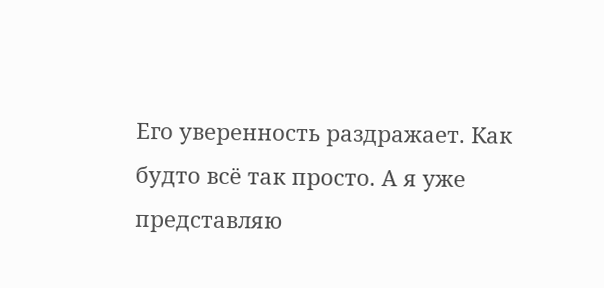Его уверенность раздражает. Как будто всё так просто. А я уже представляю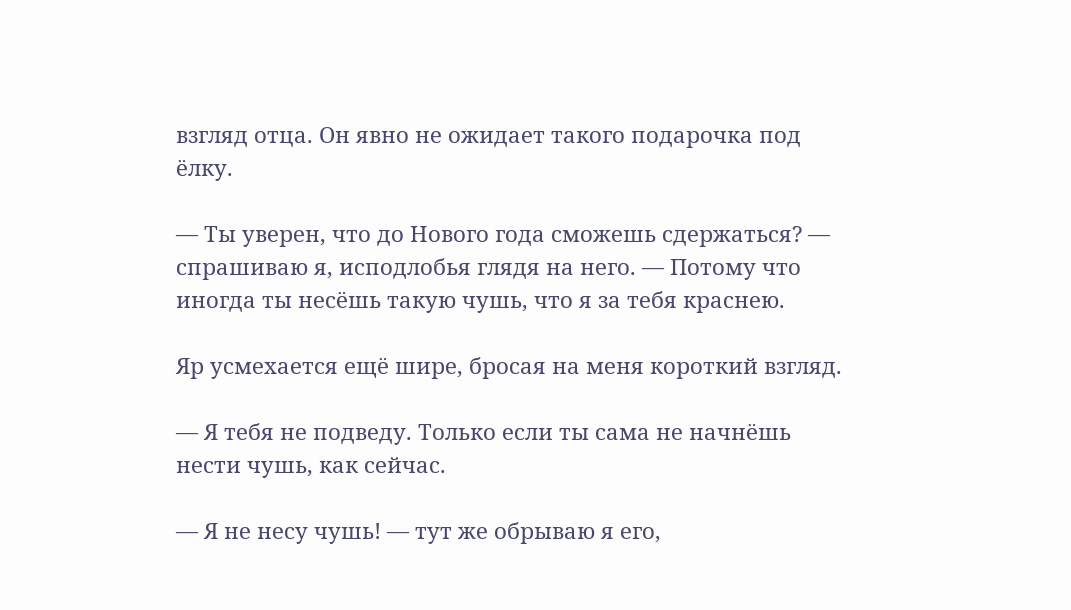взгляд отца. Он явно не ожидает такого подарочка под ёлку.

— Ты уверен, что до Нового года сможешь сдержаться? — спрашиваю я, исподлобья глядя на него. — Потому что иногда ты несёшь такую чушь, что я за тебя краснею.

Яр усмехается ещё шире, бросая на меня короткий взгляд.

— Я тебя не подведу. Только если ты сама не начнёшь нести чушь, как сейчас.

— Я не несу чушь! — тут же обрываю я его,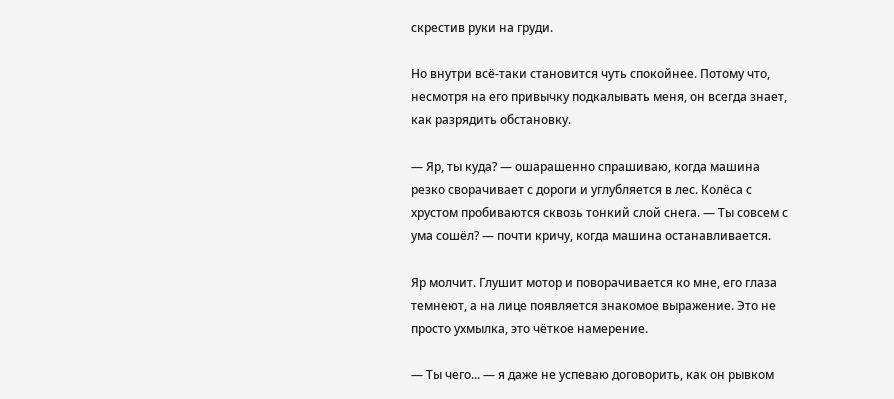скрестив руки на груди.

Но внутри всё-таки становится чуть спокойнее. Потому что, несмотря на его привычку подкалывать меня, он всегда знает, как разрядить обстановку.

— Яр, ты куда? — ошарашенно спрашиваю, когда машина резко сворачивает с дороги и углубляется в лес. Колёса с хрустом пробиваются сквозь тонкий слой снега. — Ты совсем с ума сошёл? — почти кричу, когда машина останавливается.

Яр молчит. Глушит мотор и поворачивается ко мне, его глаза темнеют, а на лице появляется знакомое выражение. Это не просто ухмылка, это чёткое намерение.

— Ты чего... — я даже не успеваю договорить, как он рывком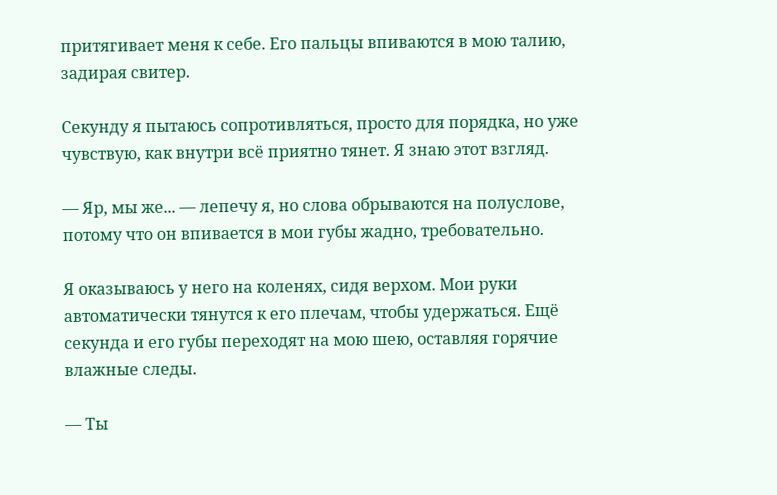притягивает меня к себе. Его пальцы впиваются в мою талию, задирая свитер.

Секунду я пытаюсь сопротивляться, просто для порядка, но уже чувствую, как внутри всё приятно тянет. Я знаю этот взгляд.

— Яр, мы же... — лепечу я, но слова обрываются на полуслове, потому что он впивается в мои губы жадно, требовательно.

Я оказываюсь у него на коленях, сидя верхом. Мои руки автоматически тянутся к его плечам, чтобы удержаться. Ещё секунда и его губы переходят на мою шею, оставляя горячие влажные следы.

— Ты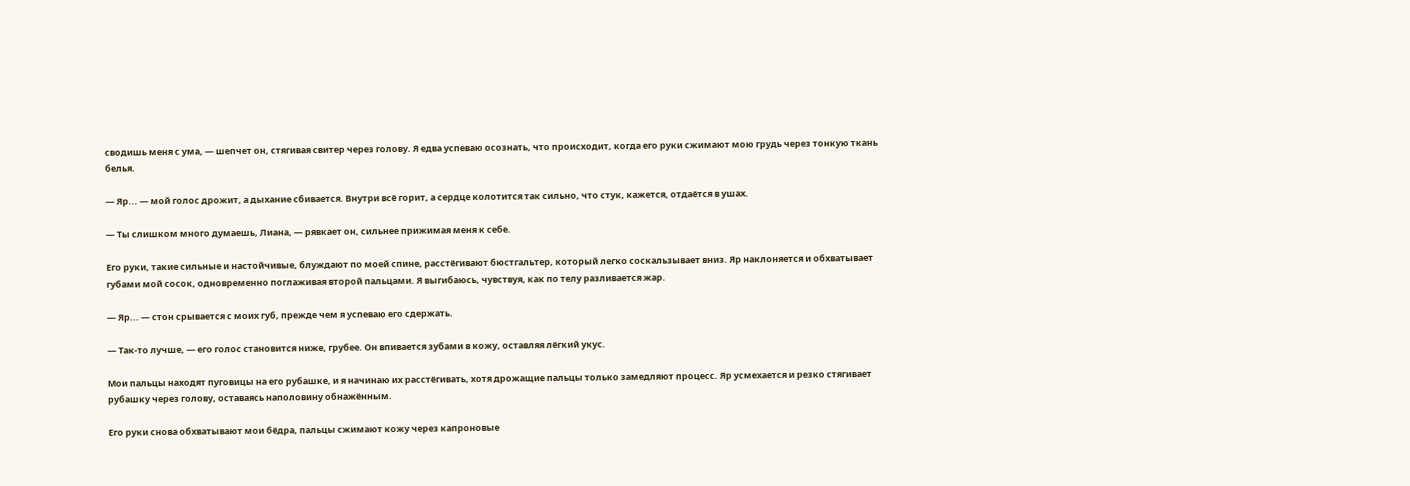сводишь меня с ума, — шепчет он, стягивая свитер через голову. Я едва успеваю осознать, что происходит, когда его руки сжимают мою грудь через тонкую ткань белья.

— Яр... — мой голос дрожит, а дыхание сбивается. Внутри всё горит, а сердце колотится так сильно, что стук, кажется, отдаётся в ушах.

— Ты слишком много думаешь, Лиана, — рявкает он, сильнее прижимая меня к себе.

Его руки, такие сильные и настойчивые, блуждают по моей спине, расстёгивают бюстгальтер, который легко соскальзывает вниз. Яр наклоняется и обхватывает губами мой сосок, одновременно поглаживая второй пальцами. Я выгибаюсь, чувствуя, как по телу разливается жар.

— Яр... — стон срывается с моих губ, прежде чем я успеваю его сдержать.

— Так-то лучше, — его голос становится ниже, грубее. Он впивается зубами в кожу, оставляя лёгкий укус.

Мои пальцы находят пуговицы на его рубашке, и я начинаю их расстёгивать, хотя дрожащие пальцы только замедляют процесс. Яр усмехается и резко стягивает рубашку через голову, оставаясь наполовину обнажённым.

Его руки снова обхватывают мои бёдра, пальцы сжимают кожу через капроновые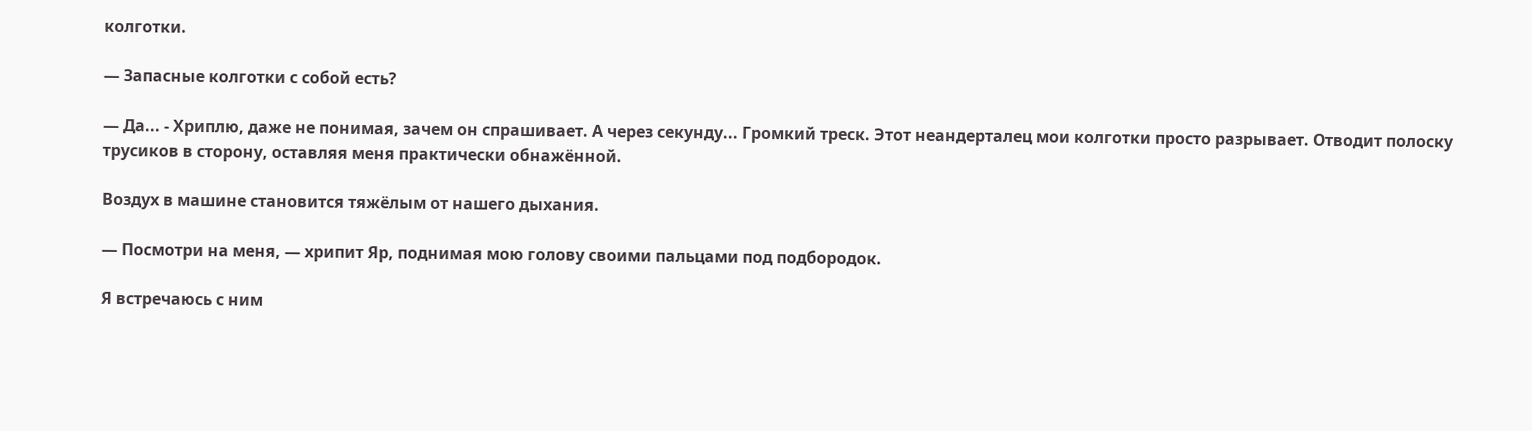колготки.

— Запасные колготки с собой есть?

— Да... - Хриплю, даже не понимая, зачем он спрашивает. А через секунду... Громкий треск. Этот неандерталец мои колготки просто разрывает. Отводит полоску трусиков в сторону, оставляя меня практически обнажённой.

Воздух в машине становится тяжёлым от нашего дыхания.

— Посмотри на меня, — хрипит Яр, поднимая мою голову своими пальцами под подбородок.

Я встречаюсь с ним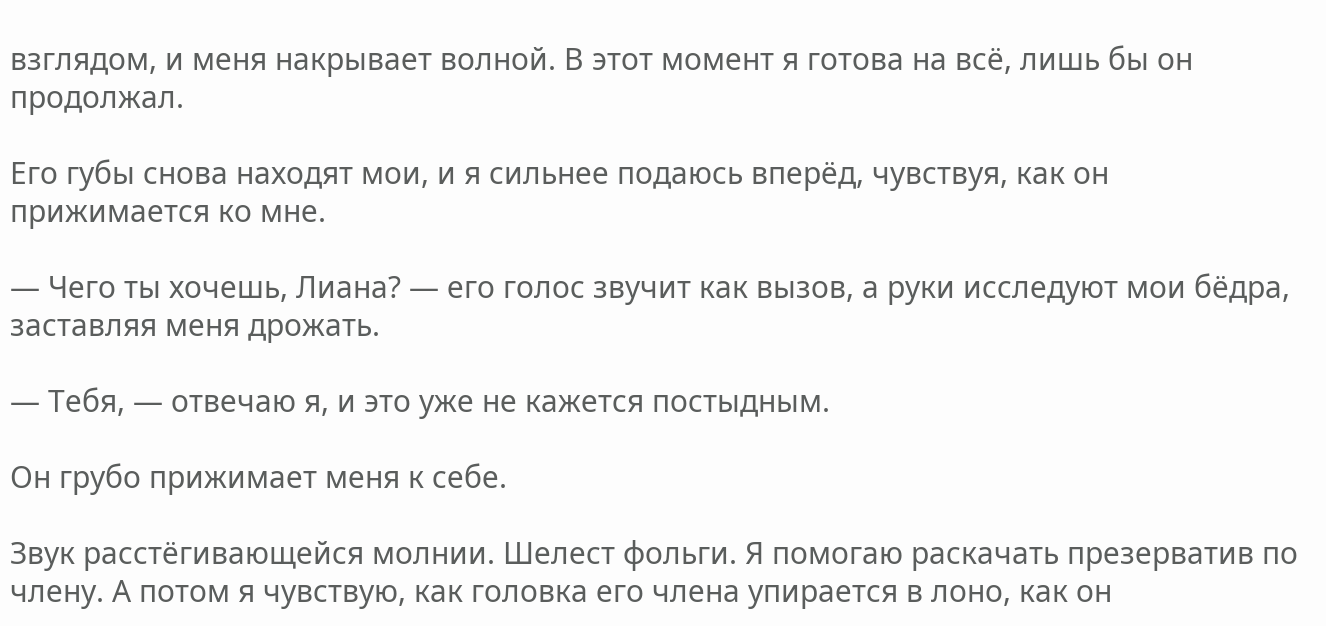взглядом, и меня накрывает волной. В этот момент я готова на всё, лишь бы он продолжал.

Его губы снова находят мои, и я сильнее подаюсь вперёд, чувствуя, как он прижимается ко мне.

— Чего ты хочешь, Лиана? — его голос звучит как вызов, а руки исследуют мои бёдра, заставляя меня дрожать.

— Тебя, — отвечаю я, и это уже не кажется постыдным.

Он грубо прижимает меня к себе.

Звук расстёгивающейся молнии. Шелест фольги. Я помогаю раскачать презерватив по члену. А потом я чувствую, как головка его члена упирается в лоно, как он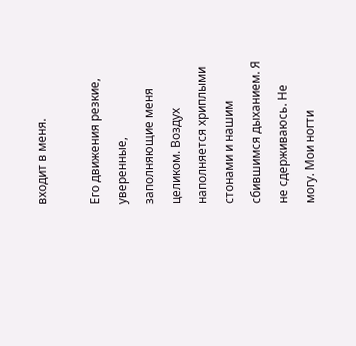входит в меня.

Его движения резкие, уверенные, заполняющие меня целиком. Воздух наполняется хриплыми стонами и нашим сбившимся дыханием. Я не сдерживаюсь. Не могу. Мои ногти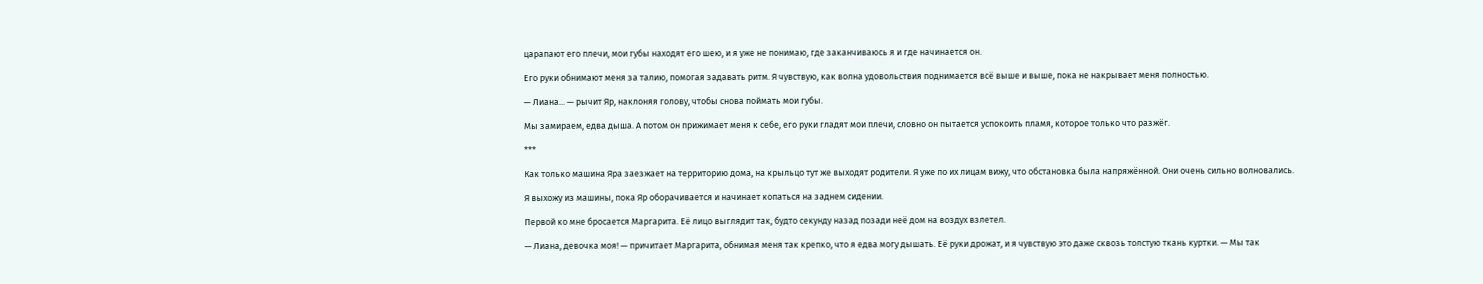царапают его плечи, мои губы находят его шею, и я уже не понимаю, где заканчиваюсь я и где начинается он.

Его руки обнимают меня за талию, помогая задавать ритм. Я чувствую, как волна удовольствия поднимается всё выше и выше, пока не накрывает меня полностью.

— Лиана... — рычит Яр, наклоняя голову, чтобы снова поймать мои губы.

Мы замираем, едва дыша. А потом он прижимает меня к себе, его руки гладят мои плечи, словно он пытается успокоить пламя, которое только что разжёг.

***

Как только машина Яра заезжает на территорию дома, на крыльцо тут же выходят родители. Я уже по их лицам вижу, что обстановка была напряжённой. Они очень сильно волновались.

Я выхожу из машины, пока Яр оборачивается и начинает копаться на заднем сидении.

Первой ко мне бросается Маргарита. Её лицо выглядит так, будто секунду назад позади неё дом на воздух взлетел.

— Лиана, девочка моя! — причитает Маргарита, обнимая меня так крепко, что я едва могу дышать. Её руки дрожат, и я чувствую это даже сквозь толстую ткань куртки. — Мы так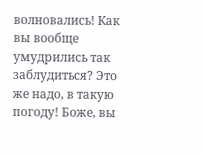волновались! Как вы вообще умудрились так заблудиться? Это же надо, в такую погоду! Боже, вы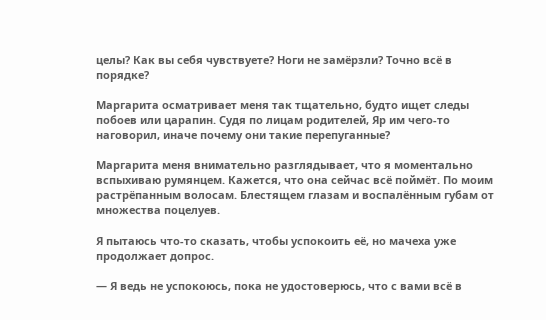целы? Как вы себя чувствуете? Ноги не замёрзли? Точно всё в порядке?

Маргарита осматривает меня так тщательно, будто ищет следы побоев или царапин. Судя по лицам родителей, Яр им чего-то наговорил, иначе почему они такие перепуганные?

Маргарита меня внимательно разглядывает, что я моментально вспыхиваю румянцем. Кажется, что она сейчас всё поймёт. По моим растрёпанным волосам. Блестящем глазам и воспалённым губам от множества поцелуев.

Я пытаюсь что-то сказать, чтобы успокоить её, но мачеха уже продолжает допрос.

— Я ведь не успокоюсь, пока не удостоверюсь, что с вами всё в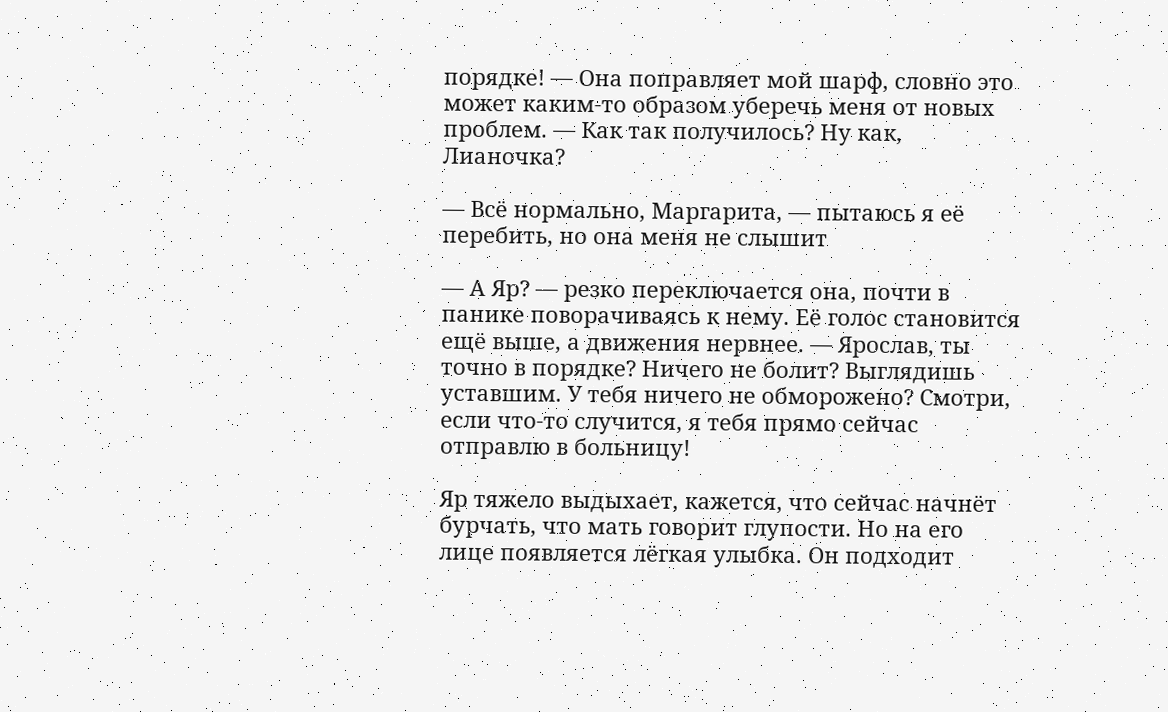порядке! — Она поправляет мой шарф, словно это может каким-то образом уберечь меня от новых проблем. — Как так получилось? Ну как, Лианочка?

— Всё нормально, Маргарита, — пытаюсь я её перебить, но она меня не слышит

— А Яр? — резко переключается она, почти в панике поворачиваясь к нему. Её голос становится ещё выше, а движения нервнее. — Ярослав, ты точно в порядке? Ничего не болит? Выглядишь уставшим. У тебя ничего не обморожено? Смотри, если что-то случится, я тебя прямо сейчас отправлю в больницу!

Яр тяжело выдыхает, кажется, что сейчас начнёт бурчать, что мать говорит глупости. Но на его лице появляется лёгкая улыбка. Он подходит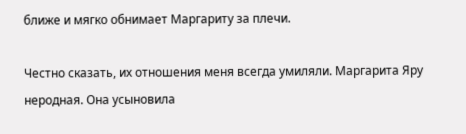ближе и мягко обнимает Маргариту за плечи.

Честно сказать, их отношения меня всегда умиляли. Маргарита Яру неродная. Она усыновила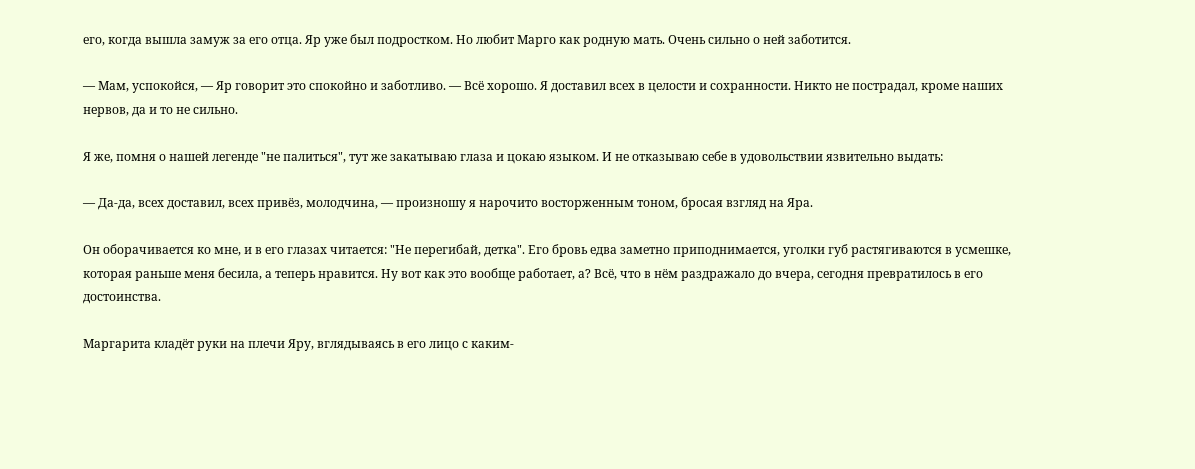его, когда вышла замуж за его отца. Яр уже был подростком. Но любит Марго как родную мать. Очень сильно о ней заботится.

— Мам, успокойся, — Яр говорит это спокойно и заботливо. — Всё хорошо. Я доставил всех в целости и сохранности. Никто не пострадал, кроме наших нервов, да и то не сильно.

Я же, помня о нашей легенде "не палиться", тут же закатываю глаза и цокаю языком. И не отказываю себе в удовольствии язвительно выдать:

— Да-да, всех доставил, всех привёз, молодчина, — произношу я нарочито восторженным тоном, бросая взгляд на Яра.

Он оборачивается ко мне, и в его глазах читается: "Не перегибай, детка". Его бровь едва заметно приподнимается, уголки губ растягиваются в усмешке, которая раньше меня бесила, а теперь нравится. Ну вот как это вообще работает, а? Всё, что в нём раздражало до вчера, сегодня превратилось в его достоинства.

Маргарита кладёт руки на плечи Яру, вглядываясь в его лицо с каким-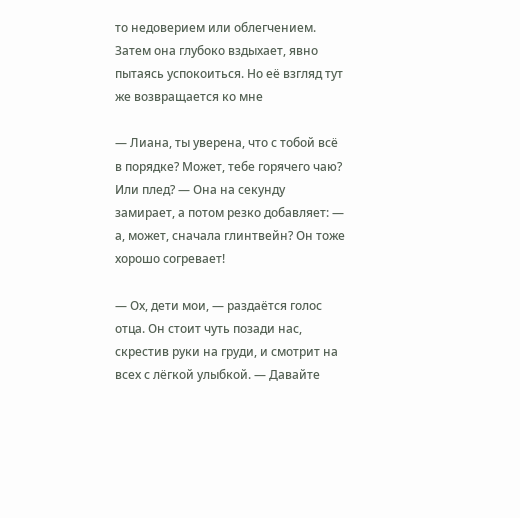то недоверием или облегчением. Затем она глубоко вздыхает, явно пытаясь успокоиться. Но её взгляд тут же возвращается ко мне

— Лиана, ты уверена, что с тобой всё в порядке? Может, тебе горячего чаю? Или плед? — Она на секунду замирает, а потом резко добавляет: — а, может, сначала глинтвейн? Он тоже хорошо согревает!

— Ох, дети мои, — раздаётся голос отца. Он стоит чуть позади нас, скрестив руки на груди, и смотрит на всех с лёгкой улыбкой. — Давайте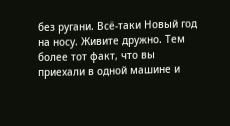без ругани. Всё-таки Новый год на носу. Живите дружно. Тем более тот факт, что вы приехали в одной машине и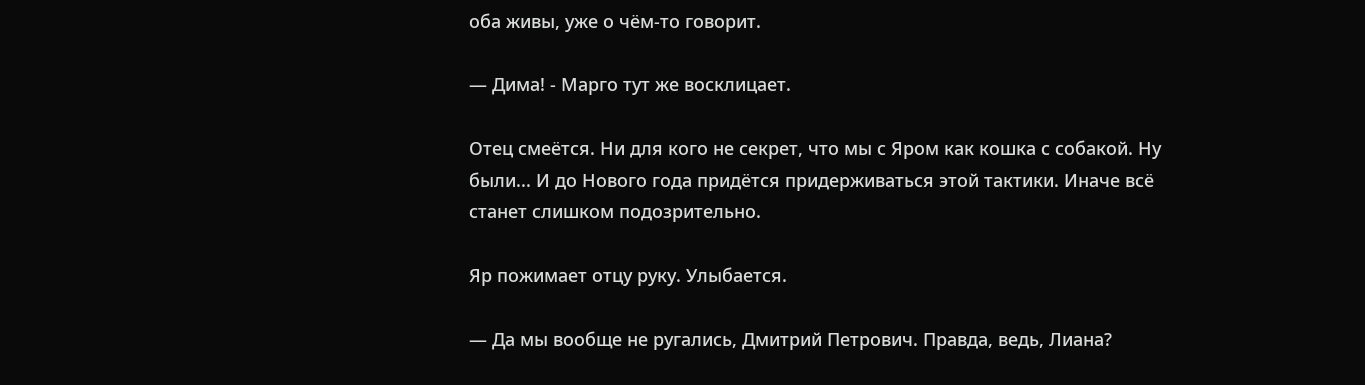оба живы, уже о чём-то говорит.

— Дима! - Марго тут же восклицает.

Отец смеётся. Ни для кого не секрет, что мы с Яром как кошка с собакой. Ну были... И до Нового года придётся придерживаться этой тактики. Иначе всё станет слишком подозрительно.

Яр пожимает отцу руку. Улыбается.

— Да мы вообще не ругались, Дмитрий Петрович. Правда, ведь, Лиана?